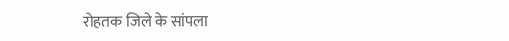रोहतक जिले के सांपला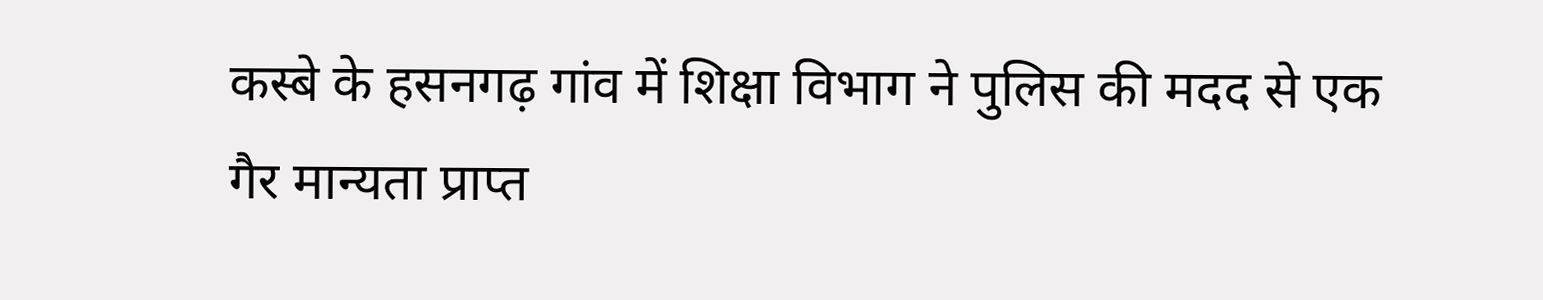कस्बे के हसनगढ़ गांव में शिक्षा विभाग ने पुलिस की मदद से एक गैर मान्यता प्राप्त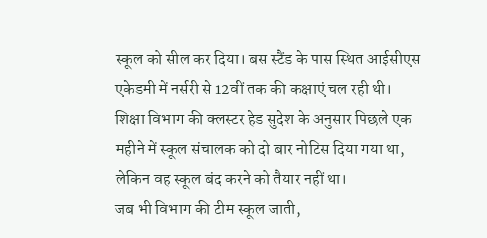स्कूल को सील कर दिया। बस स्टैंड के पास स्थित आईसीएस एकेडमी में नर्सरी से 12वीं तक की कक्षाएं चल रही थी। शिक्षा विभाग की क्लस्टर हेड सुदेश के अनुसार पिछले एक महीने में स्कूल संचालक को दो बार नोटिस दिया गया था, लेकिन वह स्कूल बंद करने को तैयार नहीं था।
जब भी विभाग की टीम स्कूल जाती,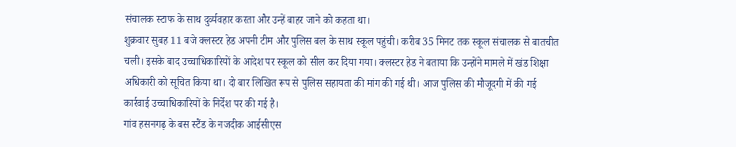संचालक स्टाफ के साथ दुर्व्यवहार करता और उन्हें बाहर जाने को कहता था।
शुक्रवार सुबह 11 बजे क्लस्टर हेड अपनी टीम और पुलिस बल के साथ स्कूल पहुंची। करीब 35 मिनट तक स्कूल संचालक से बातचीत चली। इसके बाद उच्चाधिकारियों के आदेश पर स्कूल को सील कर दिया गया। क्लस्टर हेड ने बताया कि उन्होंने मामले में खंड शिक्षा अधिकारी को सूचित किया था। दो बार लिखित रूप से पुलिस सहायता की मांग की गई थी। आज पुलिस की मौजूदगी में की गई कार्रवाई उच्चाधिकारियों के निर्देश पर की गई है।
गांव हसनगढ़ के बस स्टैंड के नजदीक आईसीएस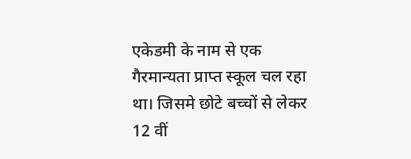एकेडमी के नाम से एक गैरमान्यता प्राप्त स्कूल चल रहा था। जिसमे छोटे बच्चों से लेकर 12 वीं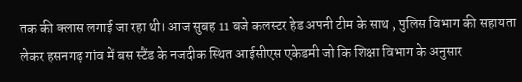तक की क्लास लगाई जा रहा थी। आज सुबह 11 बजे कलस्टर हेड अपनी टीम के साथ , पुलिस विभाग की सहायता लेकर हसनगढ़ गांव में बस स्टैंड के नजदीक स्थित आईसीएस एकेडमी जो कि शिक्षा विभाग के अनुसार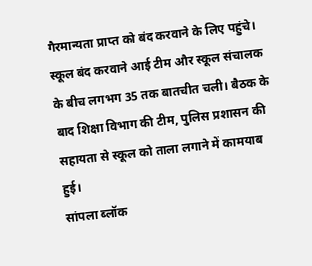गैरमान्यता प्राप्त को बंद करवाने के लिए पहुंचे।
स्कूल बंद करवाने आई टीम और स्कूल संचालक के बीच लगभग 35 तक बातचीत चली। बैठक के बाद शिक्षा विभाग की टीम, पुलिस प्रशासन की सहायता से स्कूल को ताला लगाने में कामयाब हुई।
सांपला ब्लॉक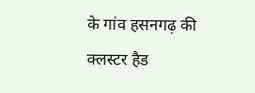के गांव हसनगढ़ की क्लस्टर हैड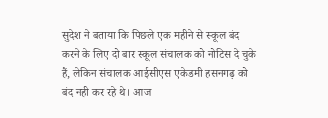सुदेश ने बताया कि पिछले एक महीने से स्कूल बंद करने के लिए दो बार स्कूल संचालक को नोटिस दे चुके हैं, लेकिन संचालक आईसीएस एकेडमी हसनगढ़ को बंद नही कर रहे थे। आज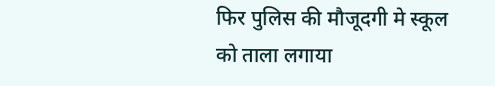फिर पुलिस की मौजूदगी मे स्कूल को ताला लगाया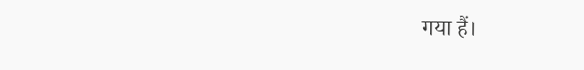गया हैं।